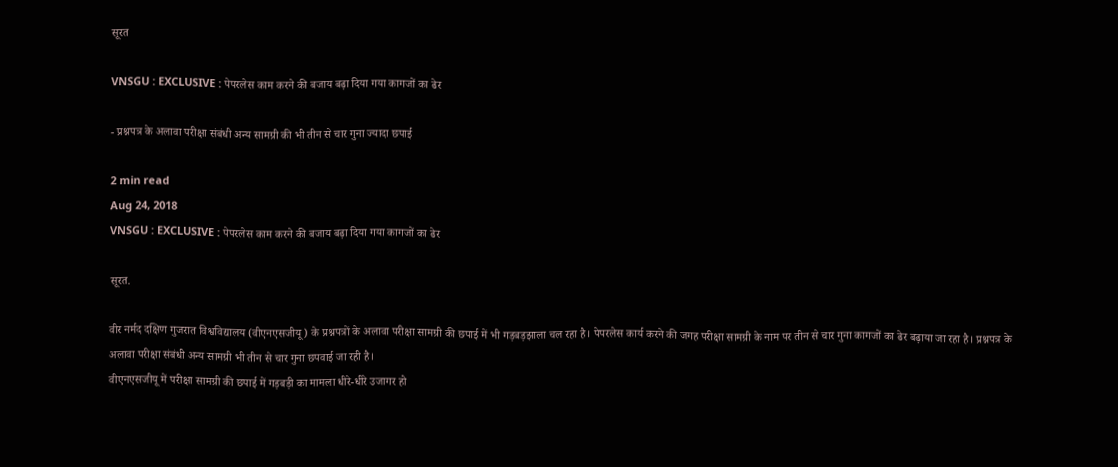सूरत

VNSGU : EXCLUSIVE : पेपरलेस काम करने की बजाय बढ़ा दिया गया कागजों का ढेर

- प्रश्नपत्र के अलावा परीक्षा संबंधी अन्य सामग्री की भी तीन से चार गुना ज्यादा छपाई

2 min read
Aug 24, 2018
VNSGU : EXCLUSIVE : पेपरलेस काम करने की बजाय बढ़ा दिया गया कागजों का ढेर

सूरत.

वीर नर्मद दक्षिण गुजरात विश्वविद्यालय (वीएनएसजीयू) के प्रश्नपत्रों के अलावा परीक्षा सामग्री की छपाई में भी गड़बड़झाला चल रहा है। पेपरलेस कार्य करने की जगह परीक्षा सामग्री के नाम पर तीन से चार गुना कागजों का ढेर बढ़ाया जा रहा है। प्रश्नपत्र के अलावा परीक्षा संबंधी अन्य सामग्री भी तीन से चार गुना छपवाई जा रही है।
वीएनएसजीयू में परीक्षा सामग्री की छपाई में गड़बड़ी का मामला धीरे-धीरे उजागर हो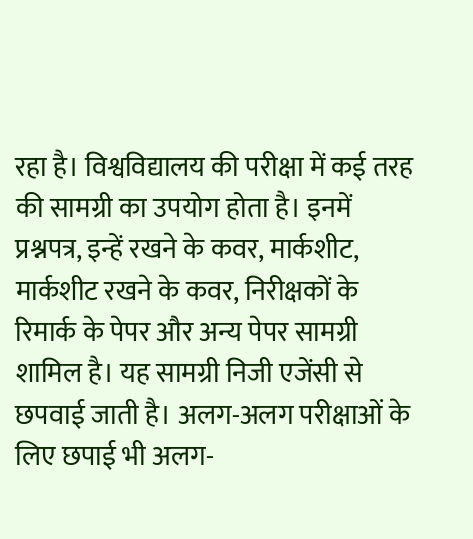रहा है। विश्वविद्यालय की परीक्षा में कई तरह की सामग्री का उपयोग होता है। इनमें प्रश्नपत्र, इन्हें रखने के कवर, मार्कशीट, मार्कशीट रखने के कवर, निरीक्षकों के रिमार्क के पेपर और अन्य पेपर सामग्री शामिल है। यह सामग्री निजी एजेंसी से छपवाई जाती है। अलग-अलग परीक्षाओं के लिए छपाई भी अलग-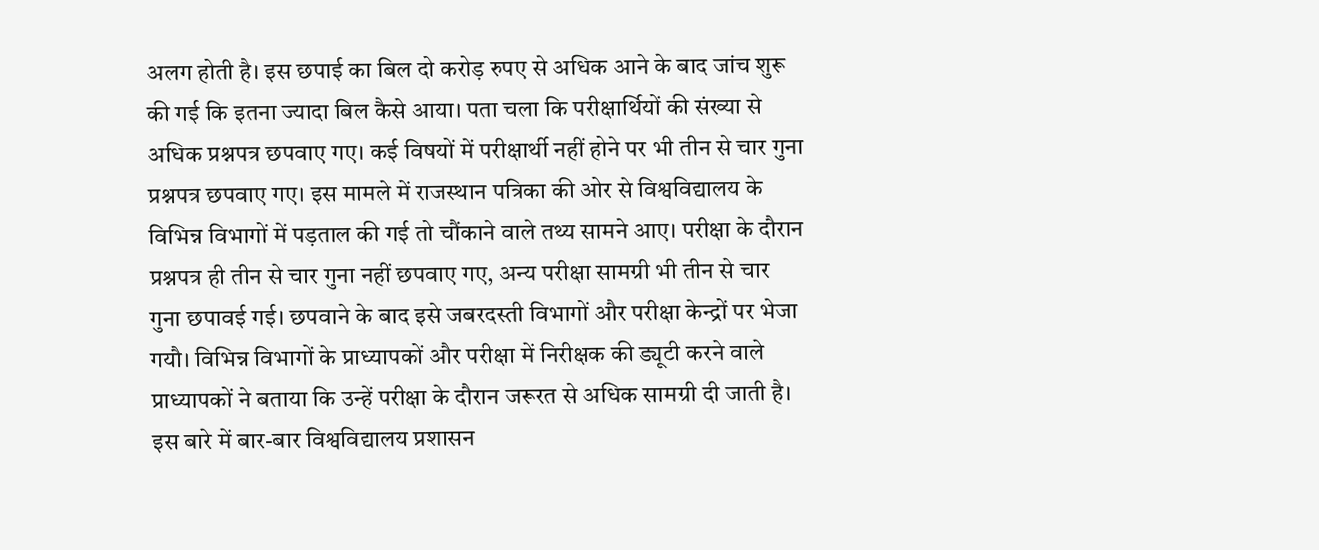अलग होती है। इस छपाई का बिल दो करोड़ रुपए से अधिक आने के बाद जांच शुरू की गई कि इतना ज्यादा बिल कैसे आया। पता चला कि परीक्षार्थियों की संख्या से अधिक प्रश्नपत्र छपवाए गए। कई विषयों में परीक्षार्थी नहीं होने पर भी तीन से चार गुना प्रश्नपत्र छपवाए गए। इस मामले में राजस्थान पत्रिका की ओर से विश्वविद्यालय के विभिन्न विभागों में पड़ताल की गई तो चौंकाने वाले तथ्य सामने आए। परीक्षा के दौरान प्रश्नपत्र ही तीन से चार गुना नहीं छपवाए गए, अन्य परीक्षा सामग्री भी तीन से चार गुना छपावई गई। छपवाने के बाद इसे जबरदस्ती विभागों और परीक्षा केन्द्रों पर भेजा गयौ। विभिन्न विभागों के प्राध्यापकों और परीक्षा में निरीक्षक की ड्यूटी करने वाले प्राध्यापकों ने बताया कि उन्हें परीक्षा के दौरान जरूरत से अधिक सामग्री दी जाती है। इस बारे में बार-बार विश्वविद्यालय प्रशासन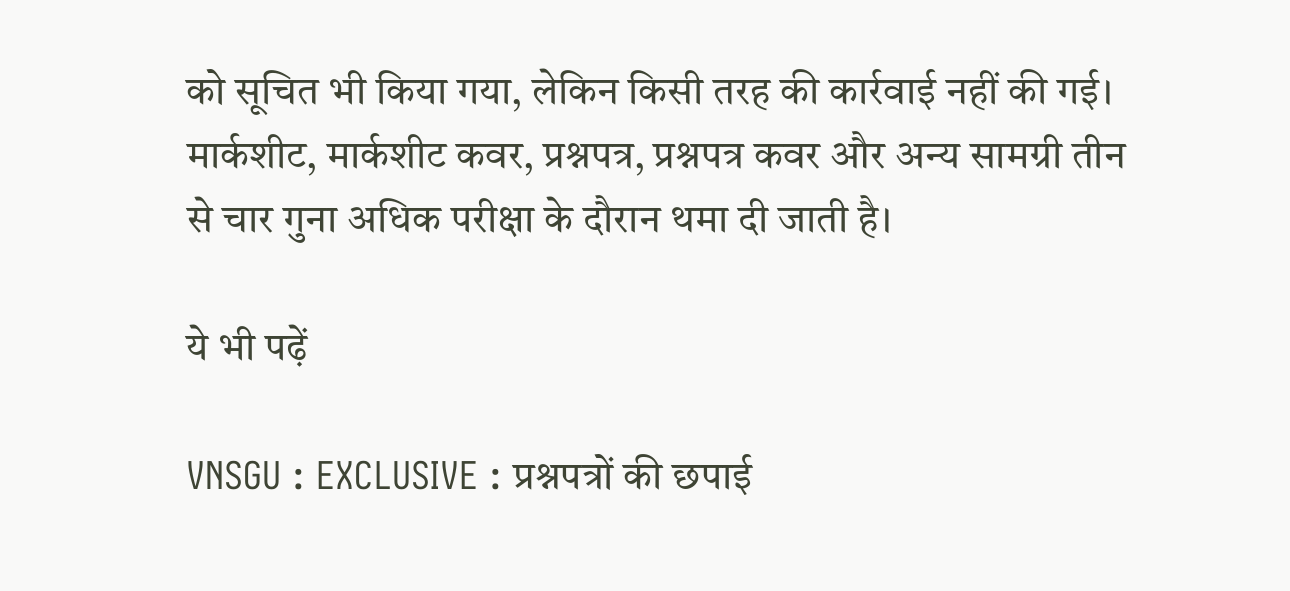को सूचित भी किया गया, लेकिन किसी तरह की कार्रवाई नहीं की गई। मार्कशीट, मार्कशीट कवर, प्रश्नपत्र, प्रश्नपत्र कवर और अन्य सामग्री तीन से चार गुना अधिक परीक्षा के दौरान थमा दी जाती है।

ये भी पढ़ें

VNSGU : EXCLUSIVE : प्रश्नपत्रों की छपाई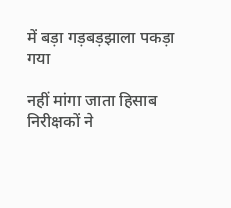में बड़ा गड़बड़झाला पकड़ा गया

नहीं मांगा जाता हिसाब
निरीक्षकों ने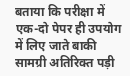बताया कि परीक्षा में एक-दो पेपर ही उपयोग में लिए जाते बाकी सामग्री अतिरिक्त पड़ी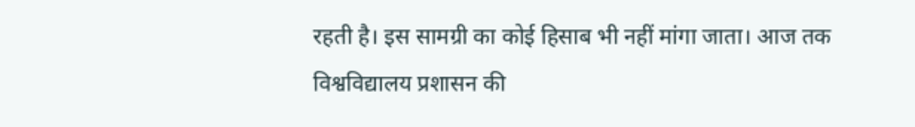रहती है। इस सामग्री का कोई हिसाब भी नहीं मांगा जाता। आज तक विश्वविद्यालय प्रशासन की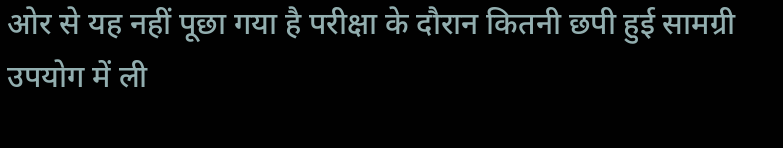ओर से यह नहीं पूछा गया है परीक्षा के दौरान कितनी छपी हुई सामग्री उपयोग में ली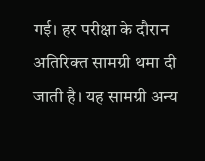गई। हर परीक्षा के दौरान अतिरिक्त सामग्री थमा दी जाती है। यह सामग्री अन्य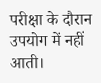परीक्षा के दौरान उपयोग में नहीं आती।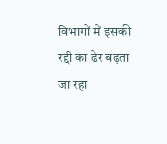विभागों में इसकी रद्दी का ढेर बढ़ता जा रहा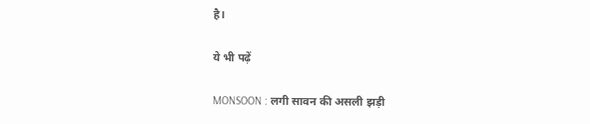है।

ये भी पढ़ें

MONSOON : लगी सावन की असली झड़ी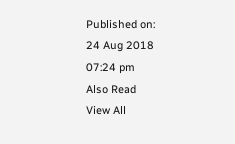Published on:
24 Aug 2018 07:24 pm
Also Read
View All